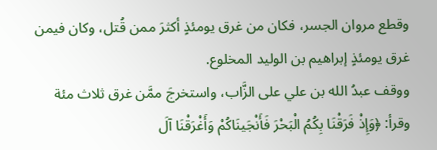وقطع مروان الجسر، فكان من غرق يومئذٍ أكثرَ ممن قُتل، وكان فيمن غرق يومئذٍ إبراهيم بن الوليد المخلوع.
ووقف عبدُ الله بن علي على الزَّاب، واستخرجَ ممَّن غرق ثلاث مئة وقرأ: ﴿وَإِذْ فَرَقْنَا بِكُمُ الْبَحْرَ فَأَنْجَينَاكُمْ وَأَغْرَقْنَا آلَ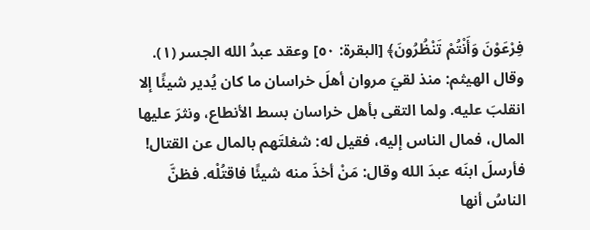فِرْعَوْنَ وَأَنْتُمْ تَنْظُرُونَ﴾ [البقرة: ٥٠] وعقد عبدُ الله الجسر (١).
وقال الهيثم: منذ لقيَ مروان أهلَ خراسان ما كان يُدير شيئًا إلا انقلبَ عليه. ولما التقى بأهل خراسان بسط الأنطاع، ونثرَ عليها المال، فمال الناس إليه، فقيل له: شغلتَهم بالمال عن القتال! فأرسلَ ابنَه عبدَ الله وقال: مَنْ أخذَ منه شيئًا فاقتُلْه. فظنَّ الناسُ أنها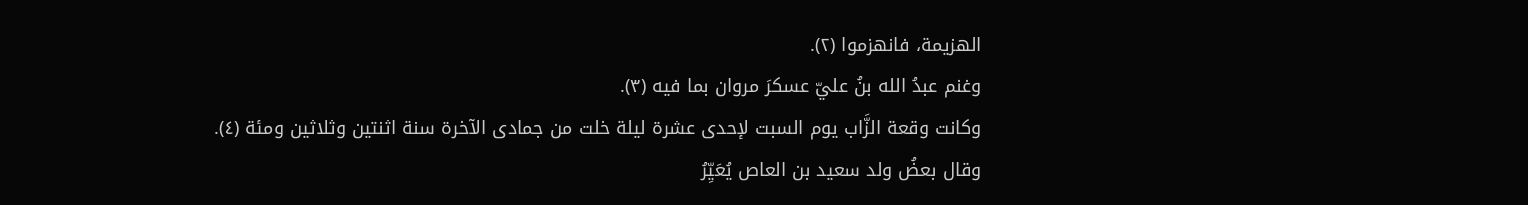الهزيمة، فانهزموا (٢).
وغنم عبدُ الله بنُ عليّ عسكرَ مروان بما فيه (٣).
وكانت وقعة الزَّاب يوم السبت لإحدى عشرة ليلة خلت من جمادى الآخرة سنة اثنتين وثلاثين ومئة (٤).
وقال بعضُ ولد سعيد بن العاص يُعَيِّرُ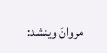مروانَ وينشد: